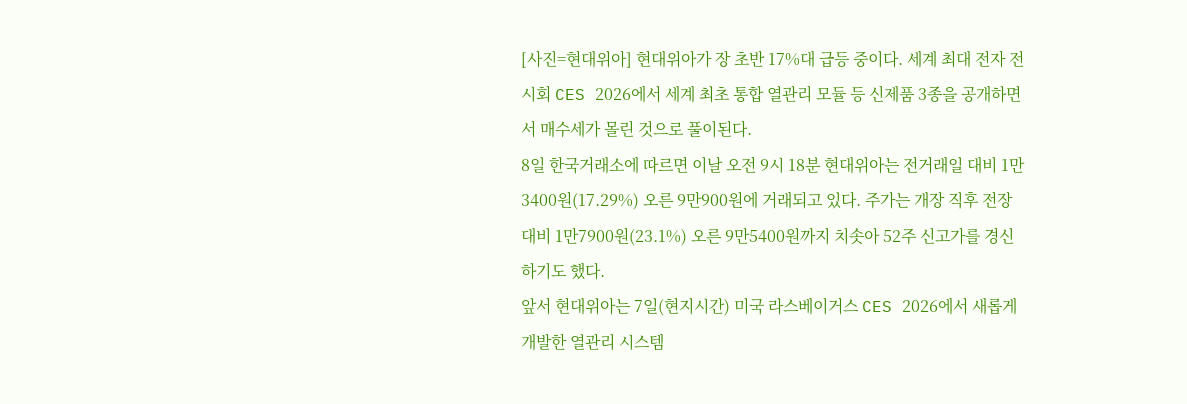[사진=현대위아] 현대위아가 장 초반 17%대 급등 중이다. 세계 최대 전자 전시회 CES 2026에서 세계 최초 통합 열관리 모듈 등 신제품 3종을 공개하면서 매수세가 몰린 것으로 풀이된다.
8일 한국거래소에 따르면 이날 오전 9시 18분 현대위아는 전거래일 대비 1만3400원(17.29%) 오른 9만900원에 거래되고 있다. 주가는 개장 직후 전장 대비 1만7900원(23.1%) 오른 9만5400원까지 치솟아 52주 신고가를 경신하기도 했다.
앞서 현대위아는 7일(현지시간) 미국 라스베이거스 CES 2026에서 새롭게 개발한 열관리 시스템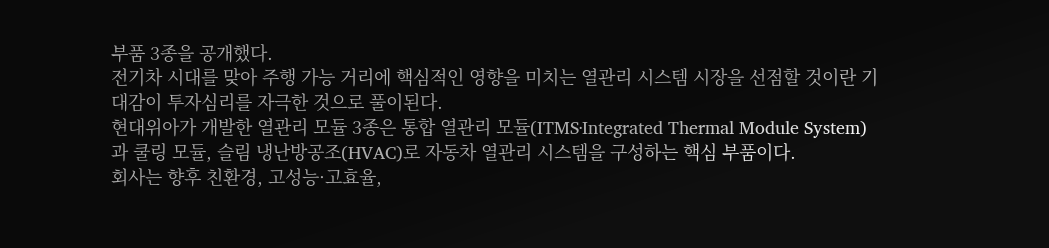부품 3종을 공개했다.
전기차 시대를 맞아 주행 가능 거리에 핵심적인 영향을 미치는 열관리 시스템 시장을 선점할 것이란 기대감이 투자심리를 자극한 것으로 풀이된다.
현대위아가 개발한 열관리 모듈 3종은 통합 열관리 모듈(ITMS·Integrated Thermal Module System)과 쿨링 모듈, 슬림 냉난방공조(HVAC)로 자동차 열관리 시스템을 구성하는 핵심 부품이다.
회사는 향후 친환경, 고성능·고효율,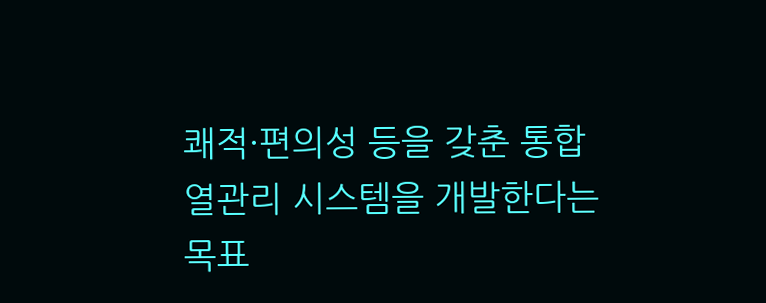쾌적·편의성 등을 갖춘 통합 열관리 시스템을 개발한다는 목표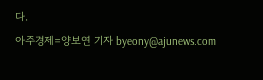다.
아주경제=양보연 기자 byeony@ajunews.com